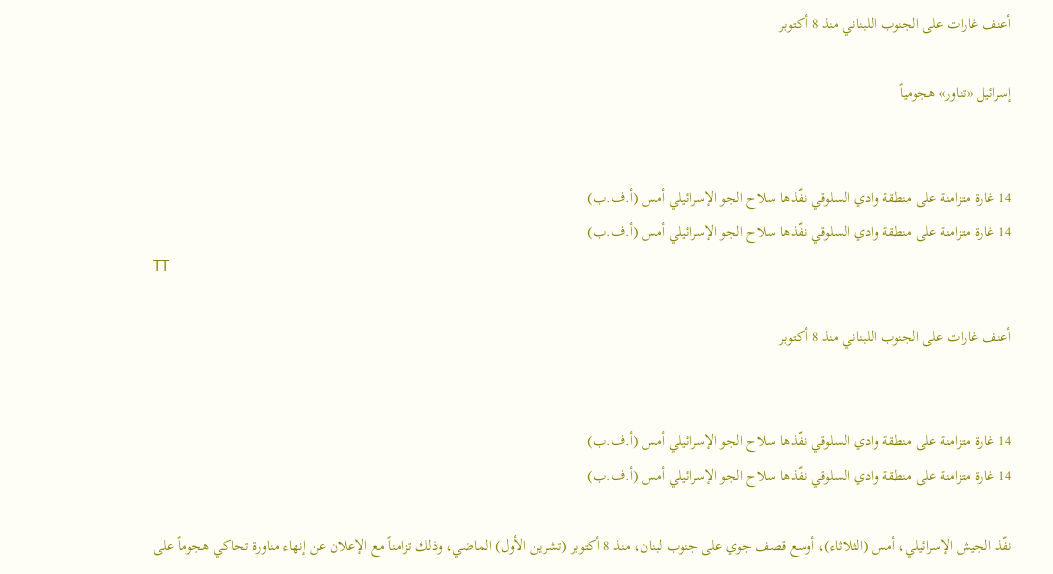أعنف غارات على الجنوب اللبناني منذ 8 أكتوبر

إسرائيل «تناور» هجومياً


14 غارة متزامنة على منطقة وادي السلوقي نفّذها سلاح الجو الإسرائيلي أمس (أ.ف.ب)
14 غارة متزامنة على منطقة وادي السلوقي نفّذها سلاح الجو الإسرائيلي أمس (أ.ف.ب)
TT

أعنف غارات على الجنوب اللبناني منذ 8 أكتوبر


14 غارة متزامنة على منطقة وادي السلوقي نفّذها سلاح الجو الإسرائيلي أمس (أ.ف.ب)
14 غارة متزامنة على منطقة وادي السلوقي نفّذها سلاح الجو الإسرائيلي أمس (أ.ف.ب)

نفّذ الجيش الإسرائيلي، أمس (الثلاثاء)، أوسع قصف جوي على جنوب لبنان، منذ 8 أكتوبر (تشرين الأول) الماضي، وذلك تزامناً مع الإعلان عن إنهاء مناورة تحاكي هجوماً على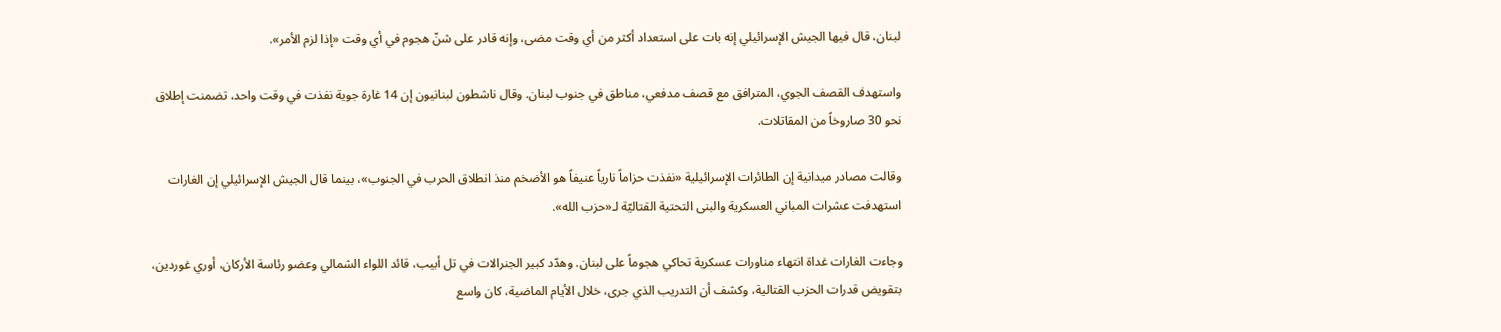لبنان، قال فيها الجيش الإسرائيلي إنه بات على استعداد أكثر من أي وقت مضى، وإنه قادر على شنّ هجوم في أي وقت «إذا لزم الأمر».

واستهدف القصف الجوي، المترافق مع قصف مدفعي، مناطق في جنوب لبنان. وقال ناشطون لبنانيون إن 14 غارة جوية نفذت في وقت واحد، تضمنت إطلاق نحو 30 صاروخاً من المقاتلات.

وقالت مصادر ميدانية إن الطائرات الإسرائيلية «نفذت حزاماً نارياً عنيفاً هو الأضخم منذ انطلاق الحرب في الجنوب»، بينما قال الجيش الإسرائيلي إن الغارات استهدفت عشرات المباني العسكرية والبنى التحتية القتاليّة لـ«حزب الله».

وجاءت الغارات غداة انتهاء مناورات عسكرية تحاكي هجوماً على لبنان. وهدّد كبير الجنرالات في تل أبيب، قائد اللواء الشمالي وعضو رئاسة الأركان، أوري غوردين، بتقويض قدرات الحزب القتالية، وكشف أن التدريب الذي جرى، خلال الأيام الماضية، كان واسع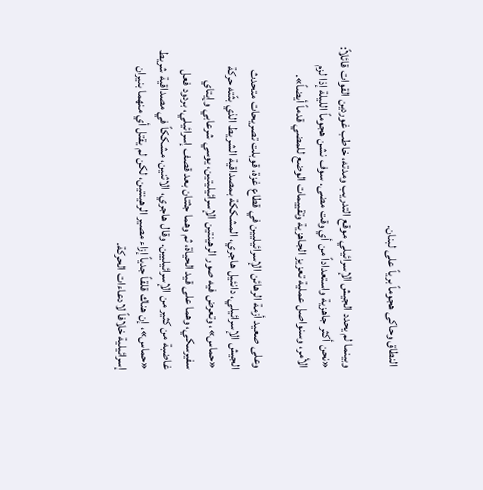النطاق وحاكى هجوماً برياً على لبنان.

وبينما لم يحدد الجيش الإسرائيلي موقع التدريب ومدته، خاطب غوردين القوات قائلاً: «نحن أكثر جاهزية واستعداداً من أي وقت مضى. سوف نشن هجوماً الليلة إذا لزم الأمر، وسنواصل عملية تعزيز الجاهزية وتقييمات الوضع للمضي قدماً أيضاً».

وعلى صعيد أزمة الرهائن الإسرائيليين في قطاع غزة، قوبلت تصريحات متحدث الجيش الإسرائيلي، دانئيل هاجري، المشككة بمصداقية الشريط الذي بثّته حركة «حماس»، وتعرض فيه صور الرهينتين الإسرائيليتين، يوسي شرعابي وإيتاي سفيرسكي، وهما على قيد الحياة، ثم وهما جثتان بعد قصف إسرائيلي، بردود فعل غاضبة من كثير من الإسرائيليين. وقال هاجري، الاثنين، مشككاً في مصداقية شريط «حماس»، إن هناك قلقاً جدياً إزاء مصير الرهينتين، لكن لم يقتل أي منهما بنيران إسرائيلية خلافاً لادعاءات الحركة.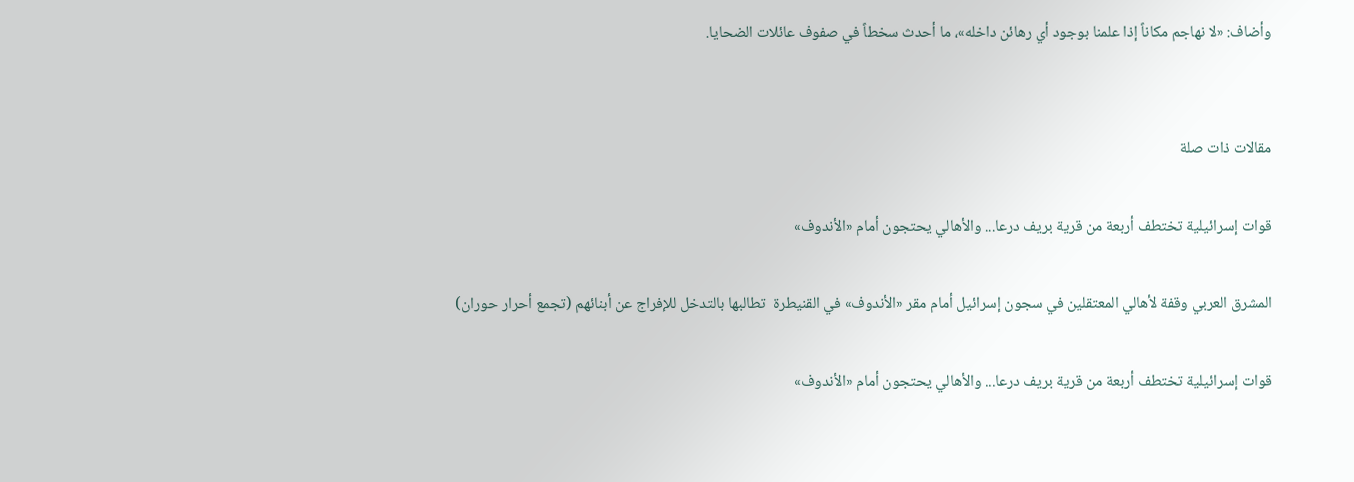وأضاف: «لا نهاجم مكاناً إذا علمنا بوجود أي رهائن داخله»، ما أحدث سخطاً في صفوف عائلات الضحايا.


مقالات ذات صلة

قوات إسرائيلية تختطف أربعة من قرية بريف درعا... والأهالي يحتجون أمام «الأندوف»

المشرق العربي وقفة لأهالي المعتقلين في سجون إسرائيل أمام مقر «الأندوف» في القنيطرة  تطالبها بالتدخل للإفراج عن أبنائهم (تجمع أحرار حوران)

قوات إسرائيلية تختطف أربعة من قرية بريف درعا... والأهالي يحتجون أمام «الأندوف»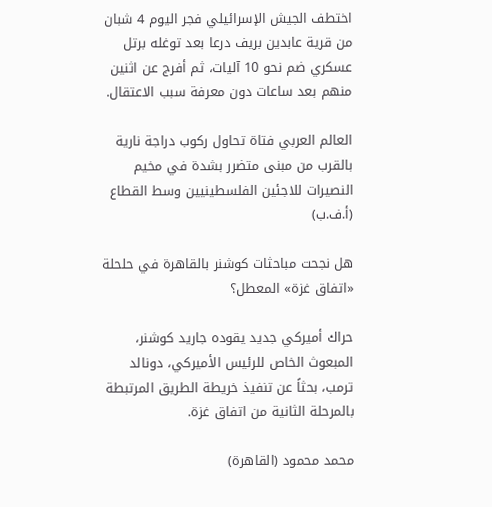اختطف الجيش الإسرائيلي فجر اليوم 4 شبان من قرية عابدين بريف درعا بعد توغله برتل عسكري ضم نحو 10 آليات، ثم أفرج عن اثنين منهم بعد ساعات دون معرفة سبب الاعتقال.

العالم العربي فتاة تحاول ركوب دراجة نارية بالقرب من مبنى متضرر بشدة في مخيم النصيرات للاجئين الفلسطينيين وسط القطاع (أ.ف.ب)

هل نجحت مباحثات كوشنر بالقاهرة في حلحلة «اتفاق غزة» المعطل؟

حراك أميركي جديد يقوده جاريد كوشنر، المبعوث الخاص للرئيس الأميركي، دونالد ترمب، بحثاً عن تنفيذ خريطة الطريق المرتبطة بالمرحلة الثانية من اتفاق غزة.

محمد محمود (القاهرة)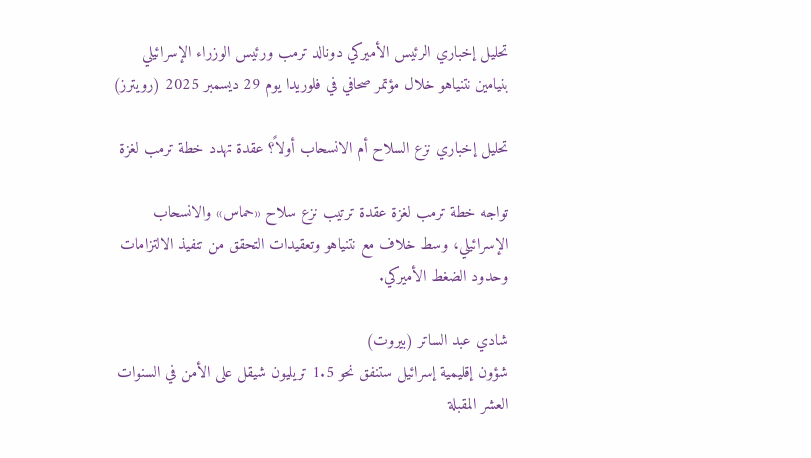تحليل إخباري الرئيس الأميركي دونالد ترمب ورئيس الوزراء الإسرائيلي بنيامين نتنياهو خلال مؤتمر صحافي في فلوريدا يوم 29 ديسمبر 2025 (رويترز)

تحليل إخباري نزع السلاح أم الانسحاب أولاً؟ عقدة تهدد خطة ترمب لغزة

تواجه خطة ترمب لغزة عقدة ترتيب نزع سلاح «حماس» والانسحاب الإسرائيلي، وسط خلاف مع نتنياهو وتعقيدات التحقق من تنفيذ الالتزامات وحدود الضغط الأميركي.

شادي عبد الساتر (بيروت)
شؤون إقليمية إسرائيل ستنفق نحو 1.5 تريليون شيقل على الأمن في السنوات العشر المقبلة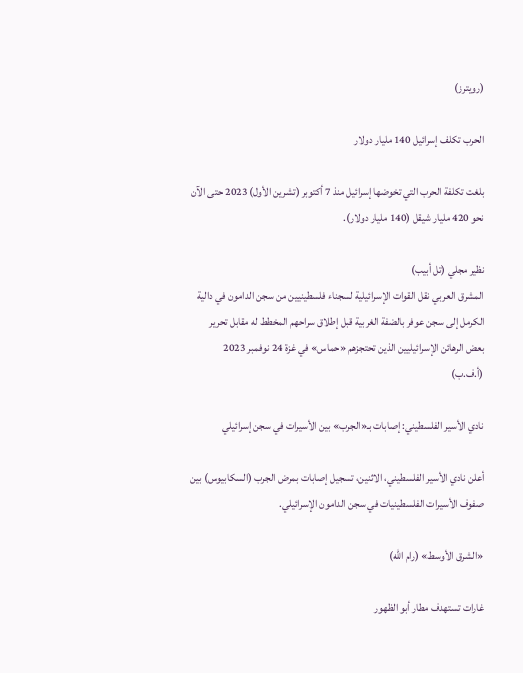(رويترز)

الحرب تكلف إسرائيل 140 مليار دولار

بلغت تكلفة الحرب التي تخوضها إسرائيل منذ 7 أكتوبر (تشرين الأول) 2023 حتى الآن نحو 420 مليار شيقل (140 مليار دولار).

نظير مجلي (تل أبيب)
المشرق العربي نقل القوات الإسرائيلية لسجناء فلسطينيين من سجن الدامون في دالية الكرمل إلى سجن عوفر بالضفة الغربية قبل إطلاق سراحهم المخطط له مقابل تحرير بعض الرهائن الإسرائيليين الذين تحتجزهم «حماس» في غزة 24 نوفمبر 2023 (أ.ف.ب)

نادي الأسير الفلسطيني: إصابات بـ«الجرب» بين الأسيرات في سجن إسرائيلي

أعلن نادي الأسير الفلسطيني، الاثنين، تسجيل إصابات بمرض الجرب (السكابيوس) بين صفوف الأسيرات الفلسطينيات في سجن الدامون الإسرائيلي.

«الشرق الأوسط» (رام الله)

غارات تستهدف مطار أبو الظهور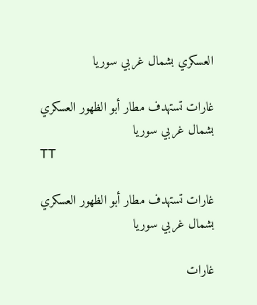العسكري بشمال غربي سوريا

غارات تستهدف مطار أبو الظهور العسكري بشمال غربي سوريا
TT

غارات تستهدف مطار أبو الظهور العسكري بشمال غربي سوريا

غارات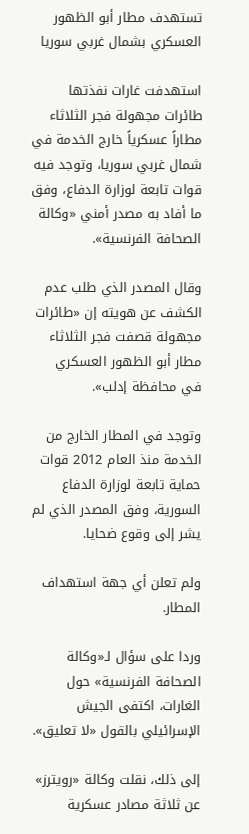تستهدف مطار أبو الظهور العسكري بشمال غربي سوريا

استهدفت غارات نفذتها طائرات مجهولة فجر الثلاثاء مطاراً عسكرياً خارج الخدمة في شمال غربي سوريا، وتوجد فيه قوات تابعة لوزارة الدفاع، وفق ما أفاد به مصدر أمني «وكالة الصحافة الفرنسية».

وقال المصدر الذي طلب عدم الكشف عن هويته إن «طائرات مجهولة قصفت فجر الثلاثاء مطار أبو الظهور العسكري في محافظة إدلب».

وتوجد في المطار الخارج من الخدمة منذ العام 2012 قوات حماية تابعة لوزارة الدفاع السورية، وفق المصدر الذي لم يشر إلى وقوع ضحايا.

ولم تعلن أي جهة استهداف المطار.

وردا على سؤال لـ«وكالة الصحافة الفرنسية» حول الغارات، اكتفى الجيش الإسرائيلي بالقول «لا تعليق».

إلى ذلك، نقلت وكالة «رويترز» عن ثلاثة مصادر عسكرية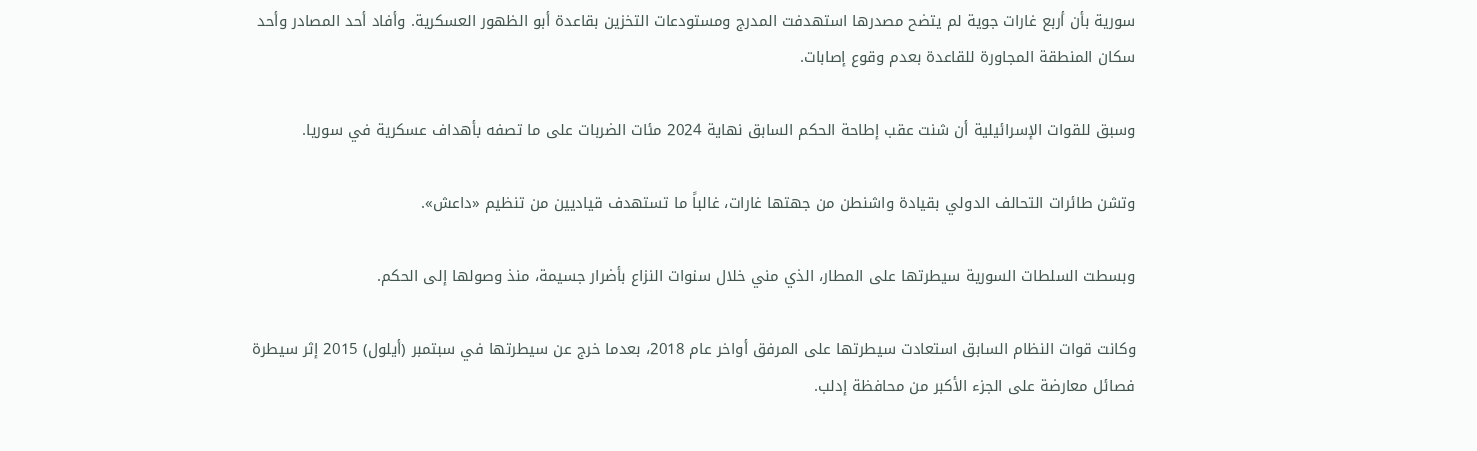سورية بأن أربع ‌غارات ‌جوية لم ‌يتضح مصدرها استهدفت المدرج ومستودعات التخزين بقاعدة أبو الظهور العسكرية. وأفاد أحد المصادر وأحد سكان المنطقة المجاورة للقاعدة بعدم وقوع إصابات.

وسبق للقوات الإسرائيلية أن شنت عقب إطاحة الحكم السابق نهاية 2024 مئات الضربات على ما تصفه بأهداف عسكرية في سوريا.

وتشن طائرات التحالف الدولي بقيادة واشنطن من جهتها غارات، غالباً ما تستهدف قياديين من تنظيم «داعش».

وبسطت السلطات السورية سيطرتها على المطار، الذي مني خلال سنوات النزاع بأضرار جسيمة، منذ وصولها إلى الحكم.

وكانت قوات النظام السابق استعادت سيطرتها على المرفق أواخر عام 2018، بعدما خرج عن سيطرتها في سبتمبر (أيلول) 2015 إثر سيطرة فصائل معارضة على الجزء الأكبر من محافظة إدلب.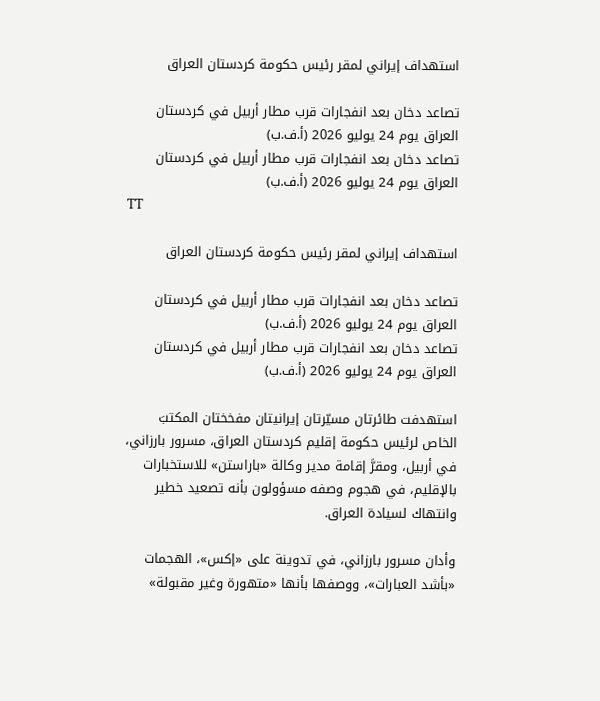استهداف إيراني لمقر رئيس حكومة كردستان العراق

تصاعد دخان بعد انفجارات قرب مطار أربيل في كردستان العراق يوم 24 يوليو 2026 (أ.ف.ب)
تصاعد دخان بعد انفجارات قرب مطار أربيل في كردستان العراق يوم 24 يوليو 2026 (أ.ف.ب)
TT

استهداف إيراني لمقر رئيس حكومة كردستان العراق

تصاعد دخان بعد انفجارات قرب مطار أربيل في كردستان العراق يوم 24 يوليو 2026 (أ.ف.ب)
تصاعد دخان بعد انفجارات قرب مطار أربيل في كردستان العراق يوم 24 يوليو 2026 (أ.ف.ب)

استهدفت طائرتان مسيّرتان إيرانيتان مفخختان المكتبَ الخاص لرئيس حكومة إقليم كردستان العراق، مسرور بارزاني، في أربيل، ومقرَّ إقامة مدير وكالة «باراستن» للاستخبارات بالإقليم، في هجوم وصفه مسؤولون بأنه تصعيد خطير وانتهاك لسيادة العراق.

وأدان مسرور بارزاني، في تدوينة على «إكس»، الهجمات «بأشد العبارات»، ووصفها بأنها «متهورة وغير مقبولة»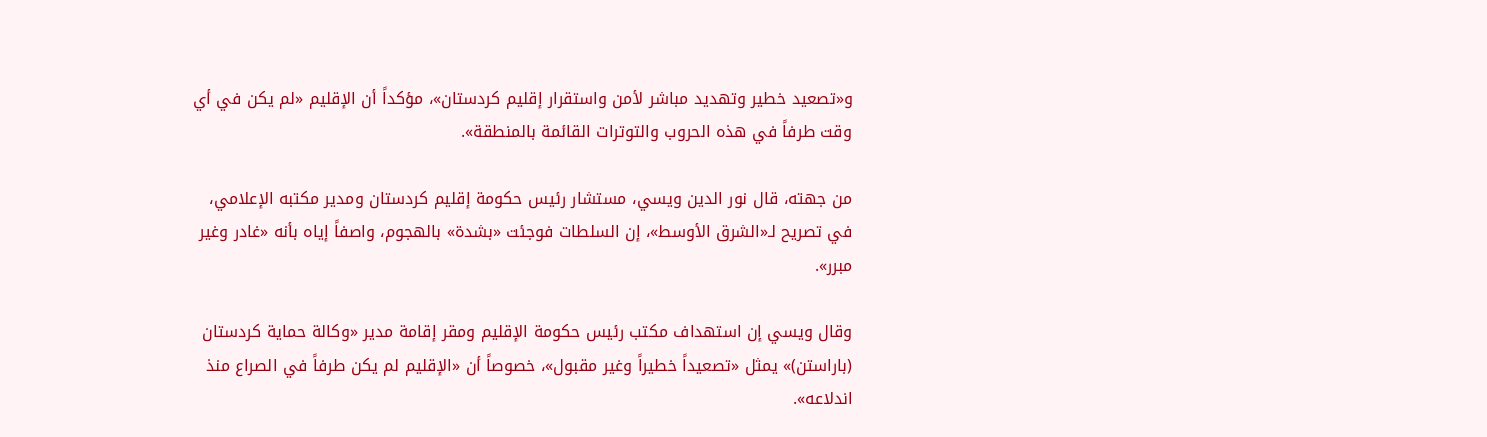و«تصعيد خطير وتهديد مباشر لأمن واستقرار إقليم كردستان»، مؤكداً أن الإقليم «لم يكن في أي وقت طرفاً في هذه الحروب والتوترات القائمة بالمنطقة».

من جهته، قال نور الدين ويسي، مستشار رئيس حكومة إقليم كردستان ومدير مكتبه الإعلامي، في تصريح لـ«الشرق الأوسط»، إن السلطات فوجئت «بشدة» بالهجوم، واصفاً إياه بأنه «غادر وغير مبرر».

وقال ويسي إن استهداف مكتب رئيس حكومة الإقليم ومقر إقامة مدير «وكالة حماية كردستان (باراستن)» يمثل «تصعيداً خطيراً وغير مقبول»، خصوصاً أن «الإقليم لم يكن طرفاً في الصراع منذ اندلاعه».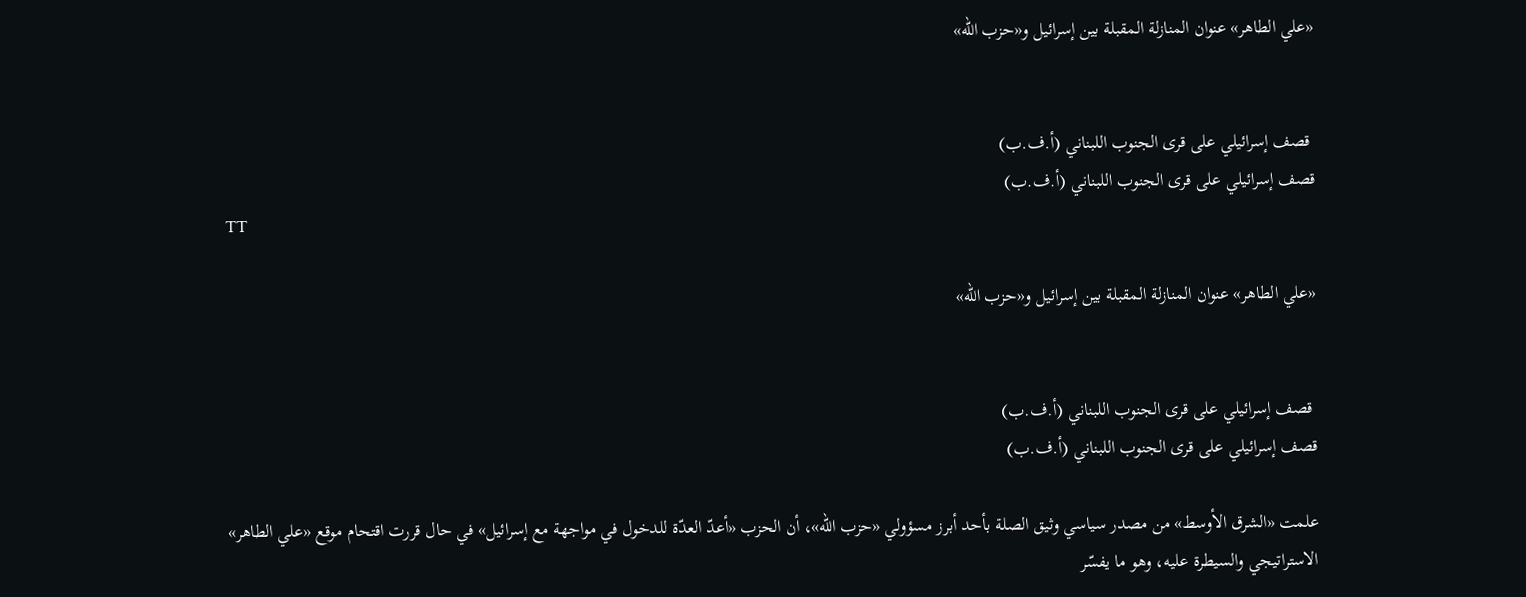«علي الطاهر» عنوان المنازلة المقبلة بين إسرائيل و«حزب الله»


 قصف إسرائيلي على قرى الجنوب اللبناني (أ.ف.ب)
قصف إسرائيلي على قرى الجنوب اللبناني (أ.ف.ب)
TT

«علي الطاهر» عنوان المنازلة المقبلة بين إسرائيل و«حزب الله»


 قصف إسرائيلي على قرى الجنوب اللبناني (أ.ف.ب)
قصف إسرائيلي على قرى الجنوب اللبناني (أ.ف.ب)

علمت «الشرق الأوسط» من مصدر سياسي وثيق الصلة بأحد أبرز مسؤولي «حزب الله»، أن الحزب «أعدّ العدّة للدخول في مواجهة مع إسرائيل» في حال قررت اقتحام موقع «علي الطاهر» الاستراتيجي والسيطرة عليه، وهو ما يفسّر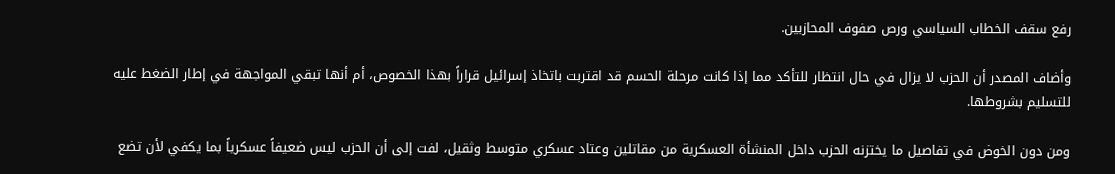رفع سقف الخطاب السياسي ورص صفوف المحازبين.

وأضاف المصدر أن الحزب لا يزال في حال انتظار للتأكد مما إذا كانت مرحلة الحسم قد اقتربت باتخاذ إسرائيل قراراً بهذا الخصوص، أم أنها تبقي المواجهة في إطار الضغط عليه للتسليم بشروطها.

ومن دون الخوض في تفاصيل ما يختزنه الحزب داخل المنشأة العسكرية من مقاتلين وعتاد عسكري متوسط وثقيل، لفت إلى أن الحزب ليس ضعيفاً عسكرياً بما يكفي لأن تضع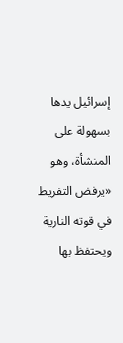إسرائيل يدها بسهولة على المنشأة، وهو «يرفض التفريط في قوته النارية ويحتفظ بها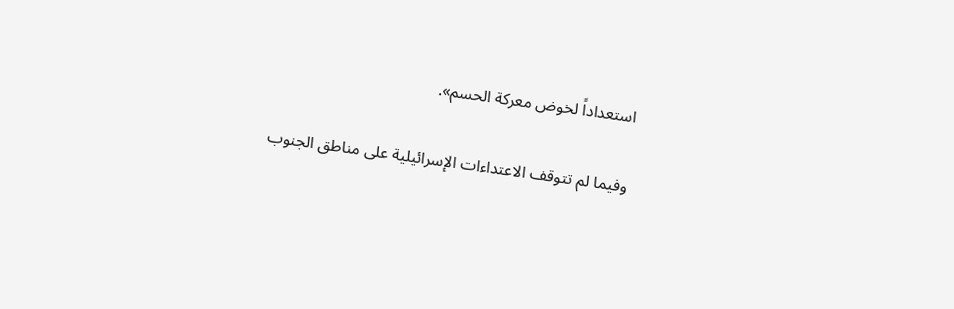استعداداً لخوض معركة الحسم».

وفيما لم تتوقف الاعتداءات الإسرائيلية على مناطق الجنوب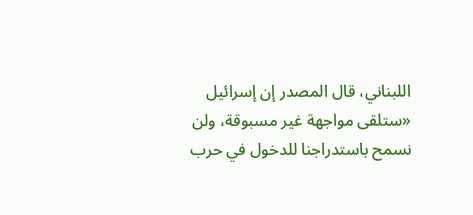اللبناني، قال المصدر إن إسرائيل «ستلقى مواجهة غير مسبوقة، ولن نسمح باستدراجنا للدخول في حرب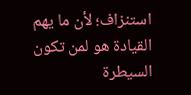استنزاف؛ لأن ما يهم القيادة هو لمن تكون السيطرة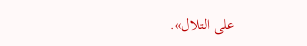على التلال».